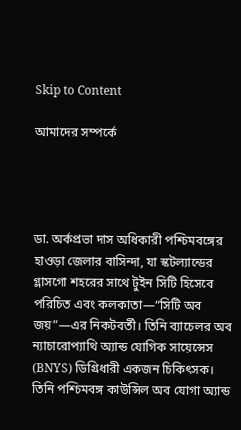Skip to Content

আমাদের সম্পর্কে




ডা. অর্কপ্রভা দাস অধিকারী পশ্চিমবঙ্গের হাওড়া জেলার বাসিন্দা, যা স্কটল্যান্ডের গ্লাসগো শহরের সাথে টুইন সিটি হিসেবে পরিচিত এবং কলকাতা—“সিটি অব জয়”—এর নিকটবর্তী। তিনি ব্যাচেলর অব ন্যাচারোপ্যাথি অ্যান্ড যোগিক সায়েন্সেস (BNYS) ডিগ্রিধারী একজন চিকিৎসক। তিনি পশ্চিমবঙ্গ কাউন্সিল অব যোগা অ্যান্ড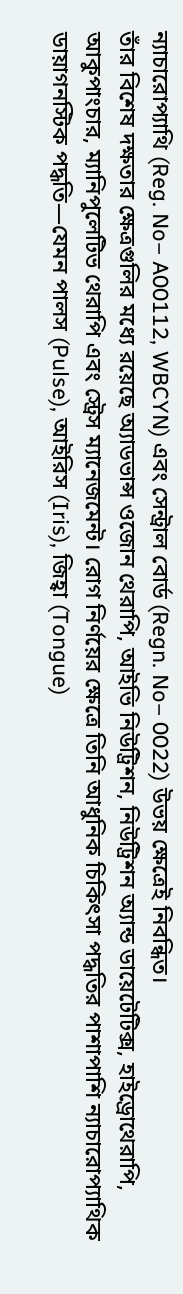ন্যাচারোপ্যাথি (Reg. No– A00112, WBCYN) এবং সেন্ট্রাল বোর্ড (Regn. No– 0022) উভয় ক্ষেত্রেই নিবন্ধিত।
তাঁর বিশেষ দক্ষতার ক্ষেত্রগুলির মধ্যে রয়েছে অ্যাডভান্স ওজোন থেরাপি, আইভি নিউট্রিশন, নিউট্রিশন অ্যান্ড ডায়েটেটিক্স, হাইড্রোথেরাপি, আকুপাংচার, ম্যানিপুলেটিভ থেরাপি এবং স্ট্রেস ম্যানেজমেন্ট। রোগ নির্ণয়ের ক্ষেত্রে তিনি আধুনিক চিকিৎসা পদ্ধতির পাশাপাশি ন্যাচারোপ্যাথিক ডায়াগনস্টিক পদ্ধতি—যেমন পালস (Pulse), আইরিস (Iris), জিহ্বা (Tongue)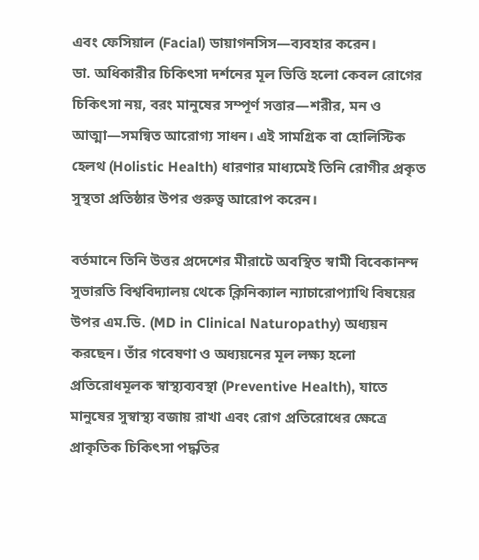এবং ফেসিয়াল (Facial) ডায়াগনসিস—ব্যবহার করেন।
ডা. অধিকারীর চিকিৎসা দর্শনের মূল ভিত্তি হলো কেবল রোগের চিকিৎসা নয়, বরং মানুষের সম্পূর্ণ সত্তার—শরীর, মন ও আত্মা—সমন্বিত আরোগ্য সাধন। এই সামগ্রিক বা হোলিস্টিক হেলথ (Holistic Health) ধারণার মাধ্যমেই তিনি রোগীর প্রকৃত সুস্থতা প্রতিষ্ঠার উপর গুরুত্ব আরোপ করেন।

বর্তমানে তিনি উত্তর প্রদেশের মীরাটে অবস্থিত স্বামী বিবেকানন্দ সুভারতি বিশ্ববিদ্যালয় থেকে ক্লিনিক্যাল ন্যাচারোপ্যাথি বিষয়ের উপর এম.ডি. (MD in Clinical Naturopathy) অধ্যয়ন করছেন। তাঁর গবেষণা ও অধ্যয়নের মূল লক্ষ্য হলো প্রতিরোধমূলক স্বাস্থ্যব্যবস্থা (Preventive Health), যাতে মানুষের সুস্বাস্থ্য বজায় রাখা এবং রোগ প্রতিরোধের ক্ষেত্রে প্রাকৃতিক চিকিৎসা পদ্ধতির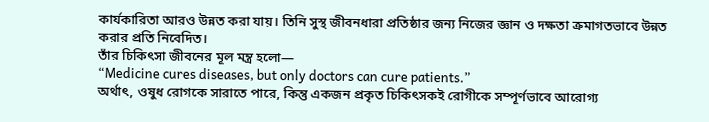কার্যকারিতা আরও উন্নত করা যায়। তিনি সুস্থ জীবনধারা প্রতিষ্ঠার জন্য নিজের জ্ঞান ও দক্ষতা ক্রমাগতভাবে উন্নত করার প্রতি নিবেদিত।
তাঁর চিকিৎসা জীবনের মূল মন্ত্র হলো—
“Medicine cures diseases, but only doctors can cure patients.”
অর্থাৎ, ওষুধ রোগকে সারাতে পারে, কিন্তু একজন প্রকৃত চিকিৎসকই রোগীকে সম্পূর্ণভাবে আরোগ্য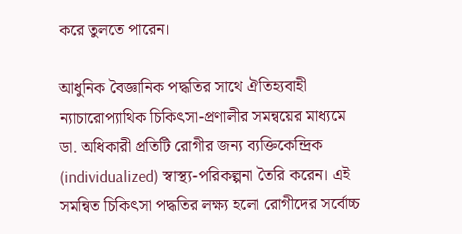করে তুলতে পারেন।

আধুনিক বৈজ্ঞানিক পদ্ধতির সাথে ঐতিহ্যবাহী ন্যাচারোপ্যাথিক চিকিৎসা-প্রণালীর সমন্বয়ের মাধ্যমে ডা. অধিকারী প্রতিটি রোগীর জন্য ব্যক্তিকেন্দ্রিক (individualized) স্বাস্থ্য-পরিকল্পনা তৈরি করেন। এই সমন্বিত চিকিৎসা পদ্ধতির লক্ষ্য হলো রোগীদের সর্বোচ্চ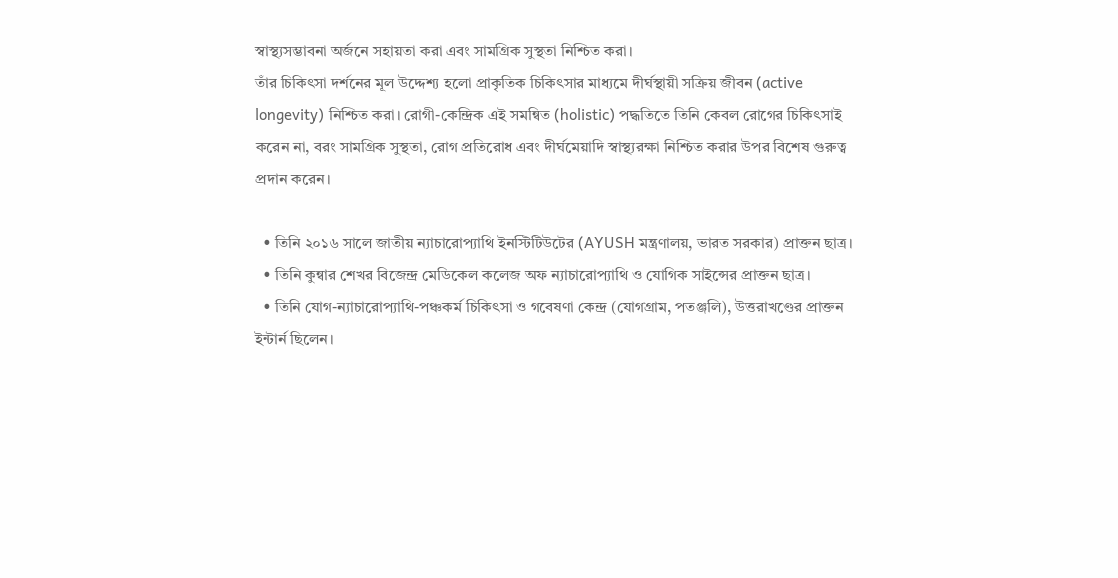স্বাস্থ্যসম্ভাবনা অর্জনে সহায়তা করা এবং সামগ্রিক সুস্থতা নিশ্চিত করা।
তাঁর চিকিৎসা দর্শনের মূল উদ্দেশ্য হলো প্রাকৃতিক চিকিৎসার মাধ্যমে দীর্ঘস্থায়ী সক্রিয় জীবন (active longevity) নিশ্চিত করা। রোগী-কেন্দ্রিক এই সমন্বিত (holistic) পদ্ধতিতে তিনি কেবল রোগের চিকিৎসাই করেন না, বরং সামগ্রিক সুস্থতা, রোগ প্রতিরোধ এবং দীর্ঘমেয়াদি স্বাস্থ্যরক্ষা নিশ্চিত করার উপর বিশেষ গুরুত্ব প্রদান করেন।

  • তিনি ২০১৬ সালে জাতীয় ন্যাচারোপ্যাথি ইনস্টিটিউটের (AYUSH মন্ত্রণালয়, ভারত সরকার) প্রাক্তন ছাত্র।
  • তিনি কুন্বার শেখর বিজেন্দ্র মেডিকেল কলেজ অফ ন্যাচারোপ্যাথি ও যোগিক সাইন্সের প্রাক্তন ছাত্র।
  • তিনি যোগ-ন্যাচারোপ্যাথি-পঞ্চকর্ম চিকিৎসা ও গবেষণা কেন্দ্র (যোগগ্রাম, পতঞ্জলি), উত্তরাখণ্ডের প্রাক্তন ইন্টার্ন ছিলেন।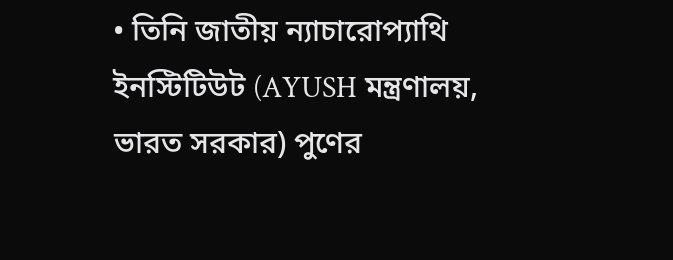• তিনি জাতীয় ন্যাচারোপ্যাথি ইনস্টিটিউট (AYUSH মন্ত্রণালয়, ভারত সরকার) পুণের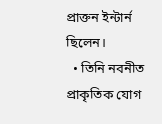প্রাক্তন ইন্টার্ন ছিলেন।
  • তিনি নবনীত প্রাকৃতিক যোগ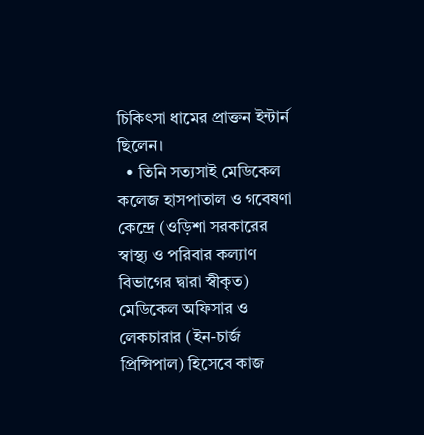চিকিৎসা ধামের প্রাক্তন ইন্টার্ন ছিলেন।
  • তিনি সত্যসাই মেডিকেল কলেজ হাসপাতাল ও গবেষণা কেন্দ্রে (ওড়িশা সরকারের স্বাস্থ্য ও পরিবার কল্যাণ বিভাগের দ্বারা স্বীকৃত) মেডিকেল অফিসার ও লেকচারার (ইন-চার্জ প্রিন্সিপাল) হিসেবে কাজ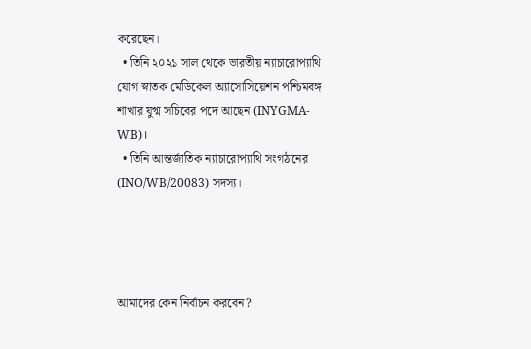করেছেন।
  • তিনি ২০২১ সাল থেকে ভারতীয় ন্যাচারোপ্যাথি যোগ স্নাতক মেডিকেল অ্যাসোসিয়েশন পশ্চিমবঙ্গ শাখার যুগ্ম সচিবের পদে আছেন (INYGMA-WB)।
  • তিনি আন্তর্জাতিক ন্যাচারোপ্যাথি সংগঠনের (INO/WB/20083) সদস্য।




আমাদের কেন নির্বাচন করবেন?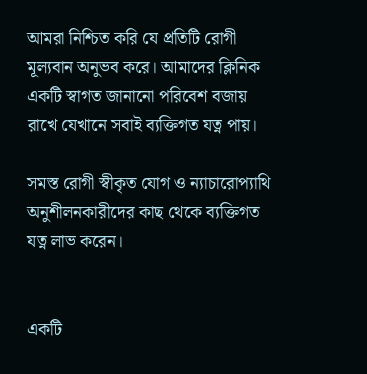আমরা নিশ্চিত করি যে প্রতিটি রোগী মূল্যবান অনুভব করে। আমাদের ক্লিনিক একটি স্বাগত জানানো পরিবেশ বজায় রাখে যেখানে সবাই ব্যক্তিগত যত্ন পায়।

সমস্ত রোগী স্বীকৃত যোগ ও ন্যাচারোপ্যাথি অনুশীলনকারীদের কাছ থেকে ব্যক্তিগত যত্ন লাভ করেন।


একটি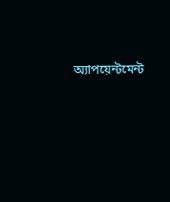অ্যাপয়েন্টমেন্ট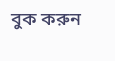বুক করুন